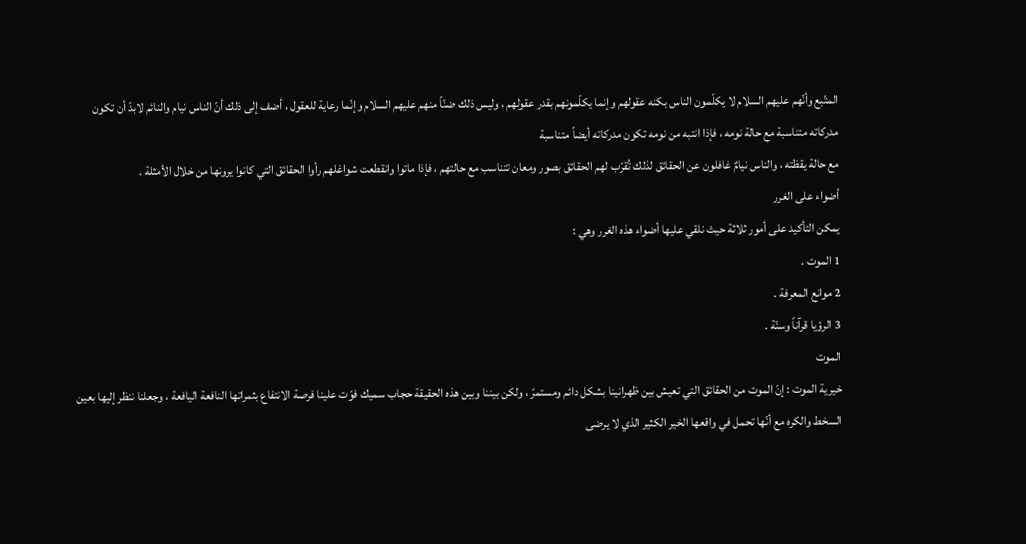المتّبع وأنّهم عليهم السلام لا يكلّمون الناس بكنه عقولهم وإنما يكلّمونهم بقدر عقولهم ، وليس ذلك ضنّاً منهم عليهم السلام وإنّما رعاية للعقول ، أضف إلى ذلك أنّ الناس نيام والنائم لابدّ أن تكون مدركاته متناسبة مع حالة نومه ، فإذا انتبه من نومه تكون مدركاته أيضاً متناسبة
مع حالة يقظته ، والناس نيامٌ غافلون عن الحقائق لذلك تُقرّب لهم الحقائق بصور ومعان تتناسب مع حالتهم ، فإذا ماتوا وانقطعت شواغلهم رأوا الحقائق التي كانوا يرونها من خلال الأمثلة .
أضواء على الغرر
يمكن التأكيد على أمور ثلاثة حيث نلقي عليها أضواء هذه الغرر وهي :
1 الموت .
2 موانع المعرفة .
3 الرؤيا قرآناً وسنّة .
الموت
خيرية الموت : إنّ الموت من الحقائق التي تعيش بين ظهرانينا بشكل دائم ومستمرّ ، ولكن بيننا وبين هذه الحقيقة حجاب سميك فوّت علينا فرصة الانتفاع بثمراتها النافعة اليافعة ، وجعلنا ننظر إليها بعين السخط والكره مع أنّها تحمل في واقعها الخير الكثير الذي لا يرضى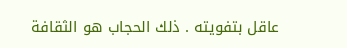عاقل بتفويته . ذلك الحجاب هو الثقافة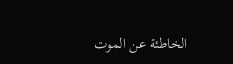الخاطئة عن الموت